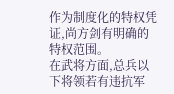作为制度化的特权凭证,尚方剑有明确的特权范围。
在武将方面,总兵以下将领若有违抗军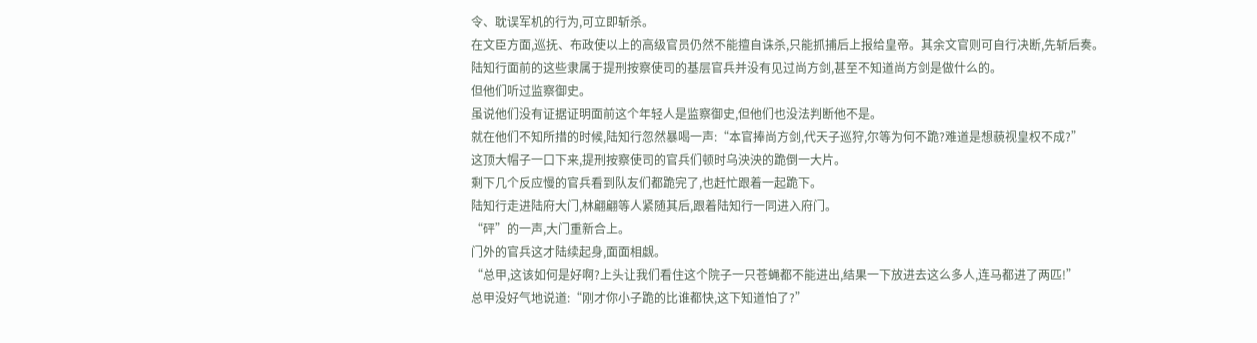令、耽误军机的行为,可立即斩杀。
在文臣方面,巡抚、布政使以上的高级官员仍然不能擅自诛杀,只能抓捕后上报给皇帝。其余文官则可自行决断,先斩后奏。
陆知行面前的这些隶属于提刑按察使司的基层官兵并没有见过尚方剑,甚至不知道尚方剑是做什么的。
但他们听过监察御史。
虽说他们没有证据证明面前这个年轻人是监察御史,但他们也没法判断他不是。
就在他们不知所措的时候,陆知行忽然暴喝一声:“本官捧尚方剑,代天子巡狩,尔等为何不跪?难道是想藐视皇权不成?”
这顶大帽子一口下来,提刑按察使司的官兵们顿时乌泱泱的跪倒一大片。
剩下几个反应慢的官兵看到队友们都跪完了,也赶忙跟着一起跪下。
陆知行走进陆府大门,林翩翩等人紧随其后,跟着陆知行一同进入府门。
“砰”的一声,大门重新合上。
门外的官兵这才陆续起身,面面相觑。
“总甲,这该如何是好啊?上头让我们看住这个院子一只苍蝇都不能进出,结果一下放进去这么多人,连马都进了两匹!”
总甲没好气地说道:“刚才你小子跪的比谁都快,这下知道怕了?”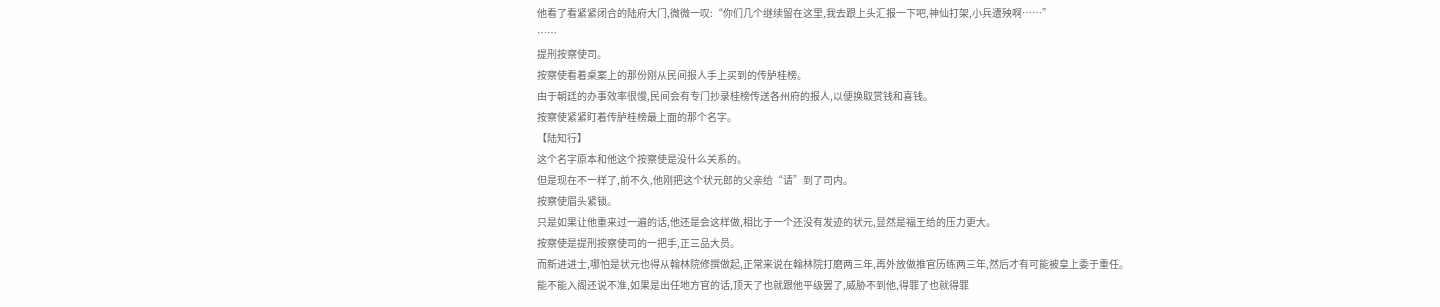他看了看紧紧闭合的陆府大门,微微一叹:“你们几个继续留在这里,我去跟上头汇报一下吧,神仙打架,小兵遭殃啊……”
……
提刑按察使司。
按察使看着桌案上的那份刚从民间报人手上买到的传胪桂榜。
由于朝廷的办事效率很慢,民间会有专门抄录桂榜传送各州府的报人,以便换取赏钱和喜钱。
按察使紧紧盯着传胪桂榜最上面的那个名字。
【陆知行】
这个名字原本和他这个按察使是没什么关系的。
但是现在不一样了,前不久,他刚把这个状元郎的父亲给“请”到了司内。
按察使眉头紧锁。
只是如果让他重来过一遍的话,他还是会这样做,相比于一个还没有发迹的状元,显然是福王给的压力更大。
按察使是提刑按察使司的一把手,正三品大员。
而新进进士,哪怕是状元也得从翰林院修撰做起,正常来说在翰林院打磨两三年,再外放做推官历练两三年,然后才有可能被皇上委于重任。
能不能入阁还说不准,如果是出任地方官的话,顶天了也就跟他平级罢了,威胁不到他,得罪了也就得罪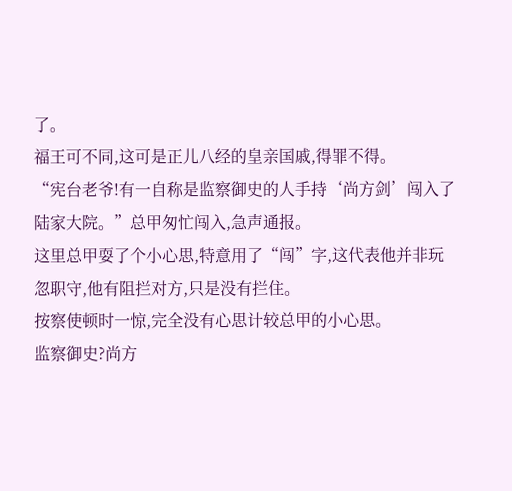了。
福王可不同,这可是正儿八经的皇亲国戚,得罪不得。
“宪台老爷!有一自称是监察御史的人手持‘尚方剑’闯入了陆家大院。”总甲匆忙闯入,急声通报。
这里总甲耍了个小心思,特意用了“闯”字,这代表他并非玩忽职守,他有阻拦对方,只是没有拦住。
按察使顿时一惊,完全没有心思计较总甲的小心思。
监察御史?尚方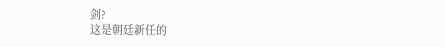剑?
这是朝廷新任的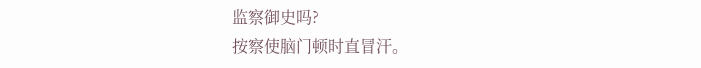监察御史吗?
按察使脑门顿时直冒汗。